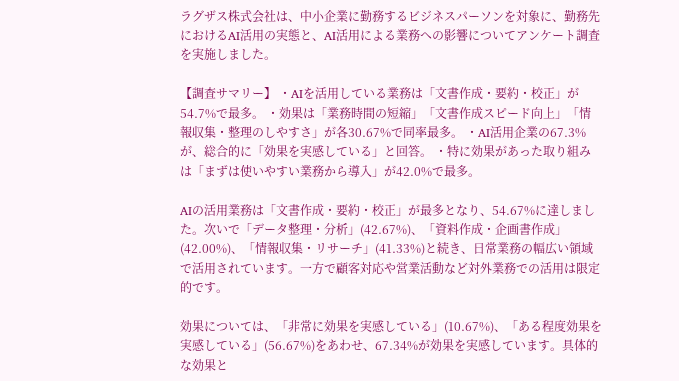ラグザス株式会社は、中小企業に勤務するビジネスパーソンを対象に、勤務先におけるAI活用の実態と、AI活用による業務への影響についてアンケート調査を実施しました。

【調査サマリー】 ・AIを活用している業務は「文書作成・要約・校正」が54.7%で最多。 ・効果は「業務時間の短縮」「文書作成スピード向上」「情報収集・整理のしやすさ」が各30.67%で同率最多。 ・AI活用企業の67.3%が、総合的に「効果を実感している」と回答。 ・特に効果があった取り組みは「まずは使いやすい業務から導入」が42.0%で最多。

AIの活用業務は「文書作成・要約・校正」が最多となり、54.67%に達しました。次いで「データ整理・分析」(42.67%)、「資料作成・企画書作成」(42.00%)、「情報収集・リサーチ」(41.33%)と続き、日常業務の幅広い領域で活用されています。一方で顧客対応や営業活動など対外業務での活用は限定的です。

効果については、「非常に効果を実感している」(10.67%)、「ある程度効果を実感している」(56.67%)をあわせ、67.34%が効果を実感しています。具体的な効果と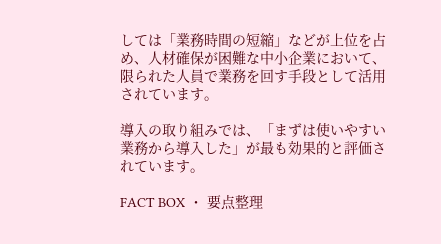しては「業務時間の短縮」などが上位を占め、人材確保が困難な中小企業において、限られた人員で業務を回す手段として活用されています。

導入の取り組みでは、「まずは使いやすい業務から導入した」が最も効果的と評価されています。

FACT BOX ・ 要点整理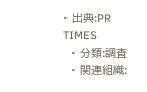• 出典:PR TIMES
  • 分類:調査
  • 関連組織: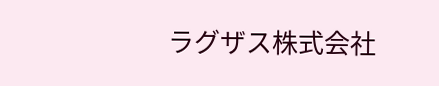ラグザス株式会社